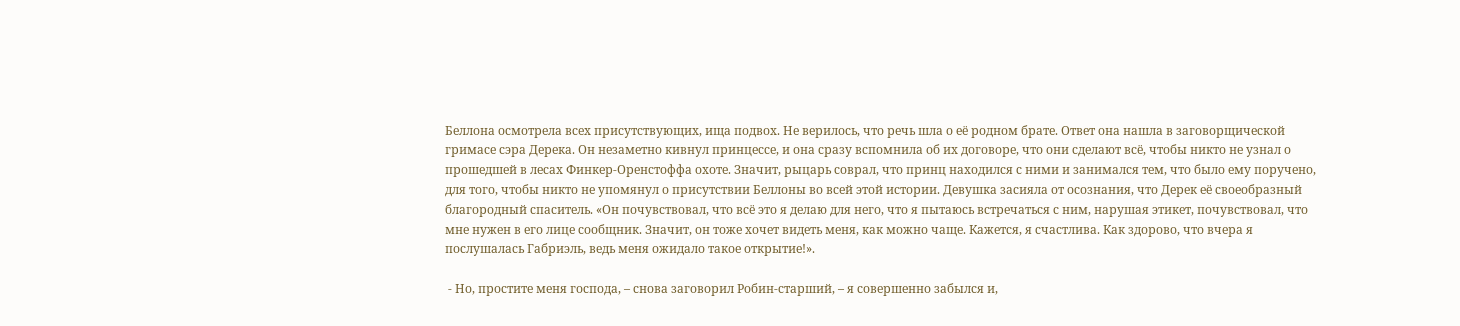Беллона осмотрела всех присутствующих, ища подвох. Не верилось, что речь шла о её родном брате. Ответ она нашла в заговорщической гримасе сэра Дерека. Он незаметно кивнул принцессе, и она сразу вспомнила об их договоре, что они сделают всё, чтобы никто не узнал о прошедшей в лесах Финкер-Оренстоффа охоте. Значит, рыцарь соврал, что принц находился с ними и занимался тем, что было ему поручено, для того, чтобы никто не упомянул о присутствии Беллоны во всей этой истории. Девушка засияла от осознания, что Дерек её своеобразный благородный спаситель. «Он почувствовал, что всё это я делаю для него, что я пытаюсь встречаться с ним, нарушая этикет, почувствовал, что мне нужен в его лице сообщник. Значит, он тоже хочет видеть меня, как можно чаще. Кажется, я счастлива. Как здорово, что вчера я послушалась Габриэль, ведь меня ожидало такое открытие!».

 - Но, простите меня господа, – снова заговорил Робин-старший, – я совершенно забылся и,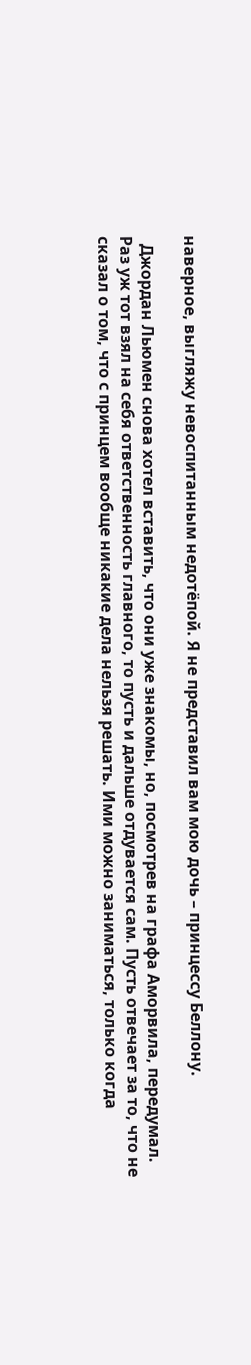наверное, выгляжу невоспитанным недотёпой. Я не представил вам мою дочь – принцессу Беллону.

  Джордан Льюмен снова хотел вставить, что они уже знакомы, но, посмотрев на графа Аморвила, передумал. Раз уж тот взял на себя ответственность главного, то пусть и дальше отдувается сам. Пусть отвечает за то, что не сказал о том, что с принцем вообще никакие дела нельзя решать. Ими можно заниматься, только когда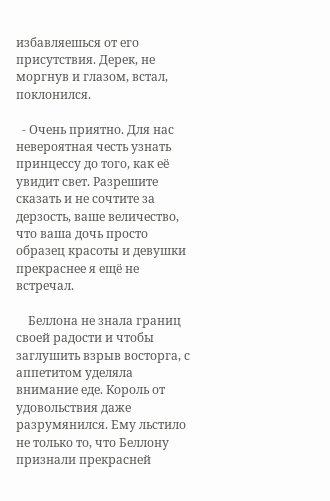избавляешься от его присутствия. Дерек, не моргнув и глазом, встал, поклонился.

  - Очень приятно. Для нас невероятная честь узнать принцессу до того, как её увидит свет. Разрешите сказать и не сочтите за дерзость, ваше величество, что ваша дочь просто образец красоты и девушки прекраснее я ещё не встречал.

    Беллона не знала границ своей радости и чтобы заглушить взрыв восторга, с аппетитом уделяла внимание еде. Король от удовольствия даже разрумянился. Ему льстило не только то, что Беллону признали прекрасней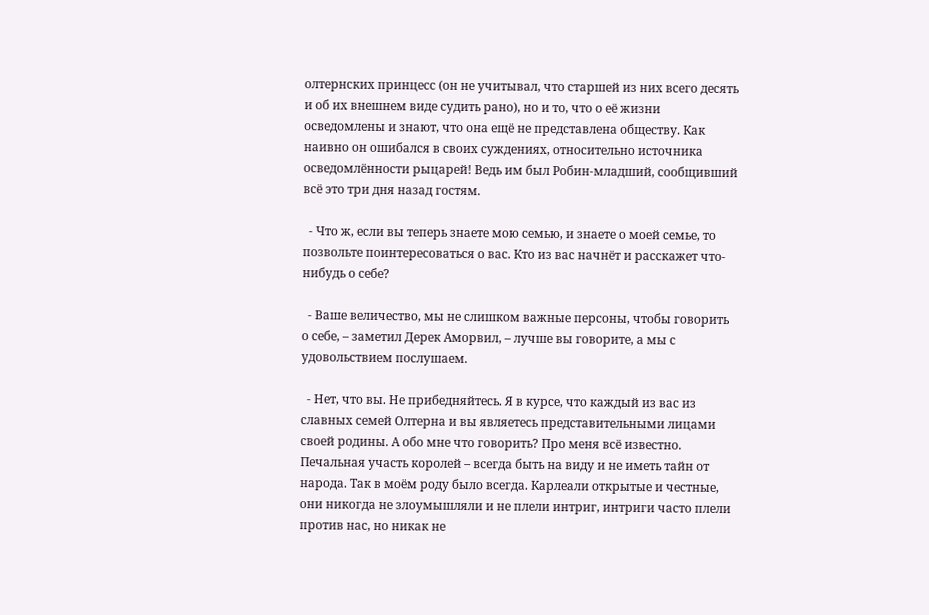олтернских принцесс (он не учитывал, что старшей из них всего десять и об их внешнем виде судить рано), но и то, что о её жизни осведомлены и знают, что она ещё не представлена обществу. Как наивно он ошибался в своих суждениях, относительно источника осведомлённости рыцарей! Ведь им был Робин-младший, сообщивший всё это три дня назад гостям.

  - Что ж, если вы теперь знаете мою семью, и знаете о моей семье, то позвольте поинтересоваться о вас. Кто из вас начнёт и расскажет что-нибудь о себе?

  - Ваше величество, мы не слишком важные персоны, чтобы говорить о себе, – заметил Дерек Аморвил, – лучше вы говорите, а мы с удовольствием послушаем.

  - Нет, что вы. Не прибедняйтесь. Я в курсе, что каждый из вас из славных семей Олтерна и вы являетесь представительными лицами своей родины. А обо мне что говорить? Про меня всё известно. Печальная участь королей – всегда быть на виду и не иметь тайн от народа. Так в моём роду было всегда. Карлеали открытые и честные, они никогда не злоумышляли и не плели интриг, интриги часто плели против нас, но никак не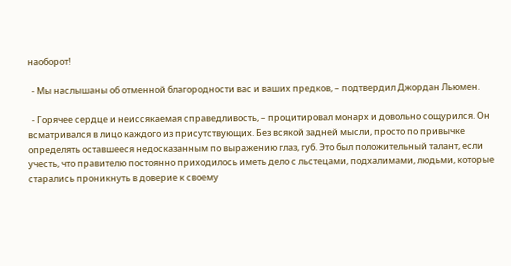наоборот!

  - Мы наслышаны об отменной благородности вас и ваших предков, – подтвердил Джордан Льюмен.

  - Горячее сердце и неиссякаемая справедливость, – процитировал монарх и довольно сощурился. Он всматривался в лицо каждого из присутствующих. Без всякой задней мысли, просто по привычке определять оставшееся недосказанным по выражению глаз, губ. Это был положительный талант, если учесть, что правителю постоянно приходилось иметь дело с льстецами, подхалимами, людьми, которые старались проникнуть в доверие к своему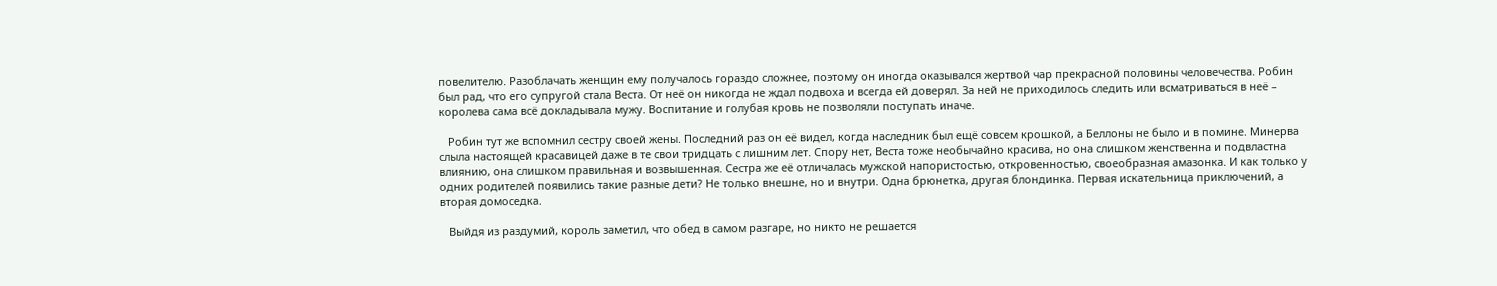повелителю. Разоблачать женщин ему получалось гораздо сложнее, поэтому он иногда оказывался жертвой чар прекрасной половины человечества. Робин был рад, что его супругой стала Веста. От неё он никогда не ждал подвоха и всегда ей доверял. За ней не приходилось следить или всматриваться в неё – королева сама всё докладывала мужу. Воспитание и голубая кровь не позволяли поступать иначе.

   Робин тут же вспомнил сестру своей жены. Последний раз он её видел, когда наследник был ещё совсем крошкой, а Беллоны не было и в помине. Минерва слыла настоящей красавицей даже в те свои тридцать с лишним лет. Спору нет, Веста тоже необычайно красива, но она слишком женственна и подвластна влиянию, она слишком правильная и возвышенная. Сестра же её отличалась мужской напористостью, откровенностью, своеобразная амазонка. И как только у одних родителей появились такие разные дети? Не только внешне, но и внутри. Одна брюнетка, другая блондинка. Первая искательница приключений, а вторая домоседка.

   Выйдя из раздумий, король заметил, что обед в самом разгаре, но никто не решается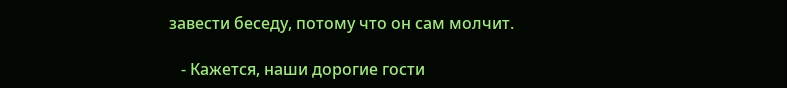завести беседу, потому что он сам молчит.

   - Кажется, наши дорогие гости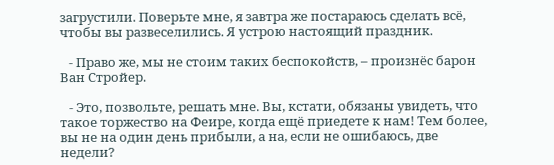загрустили. Поверьте мне, я завтра же постараюсь сделать всё, чтобы вы развеселились. Я устрою настоящий праздник.

   - Право же, мы не стоим таких беспокойств, – произнёс барон Ван Стройер.

   - Это, позвольте, решать мне. Вы, кстати, обязаны увидеть, что такое торжество на Феире, когда ещё приедете к нам! Тем более, вы не на один день прибыли, а на, если не ошибаюсь, две недели?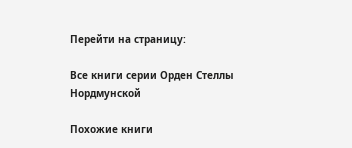Перейти на страницу:

Все книги серии Орден Стеллы Нордмунской

Похожие книги